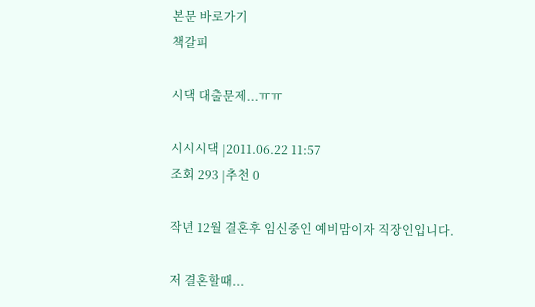본문 바로가기
책갈피

시댁 대출문제...ㅠㅠ

시시시댁 |2011.06.22 11:57
조회 293 |추천 0

작년 12월 결혼후 임신중인 예비맘이자 직장인입니다.

저 결혼할때...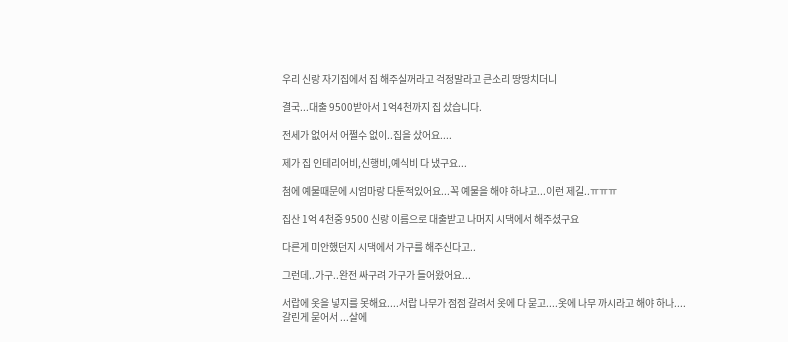우리 신랑 자기집에서 집 해주실꺼라고 걱정말라고 큰소리 땅땅치더니

결국...대출 9500받아서 1억4천까지 집 샀습니다.

전세가 없어서 어쩔수 없이..집을 샀어요....

제가 집 인테리어비,신행비,예식비 다 냈구요...

첨에 예물때문에 시엄마랑 다툰적있어요...꼭 예물을 해야 하냐고...이런 제길..ㅠㅠㅠ

집산 1억 4천중 9500 신랑 이름으로 대출받고 나머지 시댁에서 해주셨구요

다른게 미안했던지 시댁에서 가구를 해주신다고..

그런데..가구..완전 싸구려 가구가 들어왔어요...

서랍에 옷을 넣지를 못해요....서랍 나무가 점점 갈려서 옷에 다 묻고....옷에 나무 까시라고 해야 하나....갈린게 묻어서 ...살에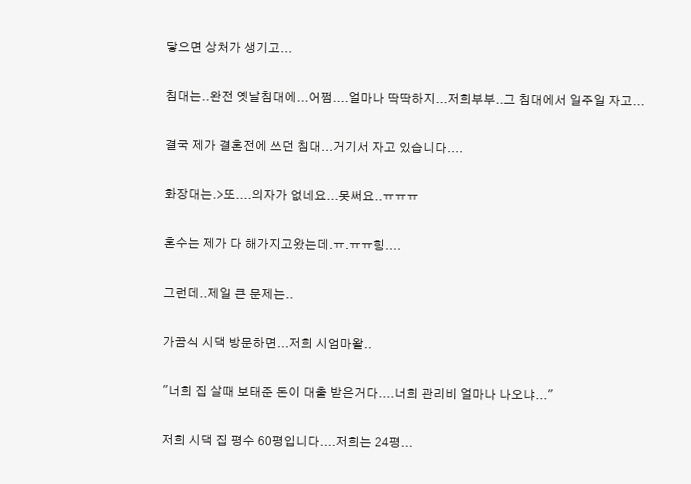닿으면 상처가 생기고...

침대는..완전 옛날침대에...어쩜....얼마나 딱딱하지...저희부부..그 침대에서 일주일 자고...

결국 제가 결혼전에 쓰던 침대...거기서 자고 있습니다....

화장대는.>또....의자가 없네요...못써요..ㅠㅠㅠ

혼수는 제가 다 해가지고왔는데.ㅠ.ㅠㅠ힝....

그런데..제일 큰 문제는..

가끔식 시댁 방문하면...저희 시엄마왈..

"너희 집 살때 보태준 돈이 대출 받은거다....너희 관리비 얼마나 나오냐..."

저희 시댁 집 평수 60평입니다....저희는 24평...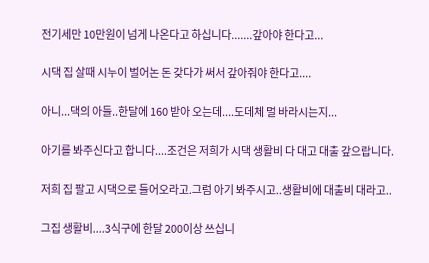전기세만 10만원이 넘게 나온다고 하십니다.......갚아야 한다고...

시댁 집 살때 시누이 벌어논 돈 갖다가 써서 갚아줘야 한다고....

아니...댁의 아들..한달에 160 받아 오는데....도데체 멀 바라시는지...

아기를 봐주신다고 합니다....조건은 저희가 시댁 생활비 다 대고 대출 갚으랍니다.

저희 집 팔고 시댁으로 들어오라고.그럼 아기 봐주시고..생활비에 대출비 대라고..

그집 생활비....3식구에 한달 200이상 쓰십니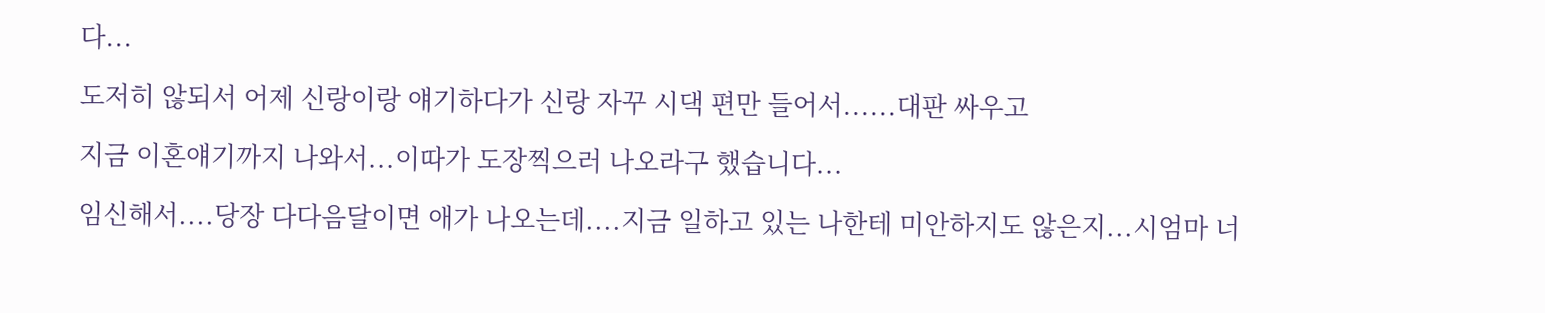다...

도저히 않되서 어제 신랑이랑 얘기하다가 신랑 자꾸 시댁 편만 들어서......대판 싸우고

지금 이혼얘기까지 나와서...이따가 도장찍으러 나오라구 했습니다...

임신해서....당장 다다음달이면 애가 나오는데....지금 일하고 있는 나한테 미안하지도 않은지...시엄마 너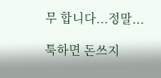무 합니다...정말...

툭하면 돈쓰지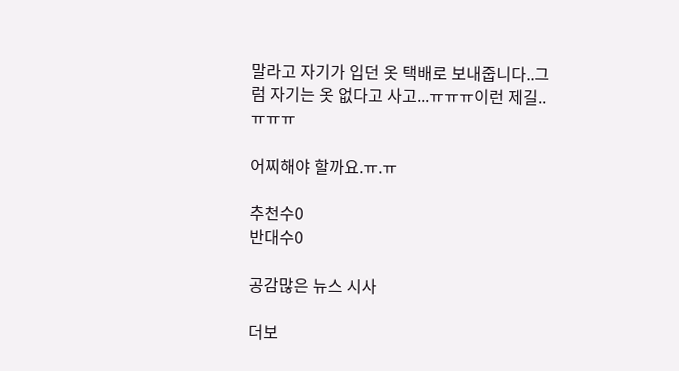말라고 자기가 입던 옷 택배로 보내줍니다..그럼 자기는 옷 없다고 사고...ㅠㅠㅠ이런 제길..ㅠㅠㅠ

어찌해야 할까요.ㅠ.ㅠ

추천수0
반대수0

공감많은 뉴스 시사

더보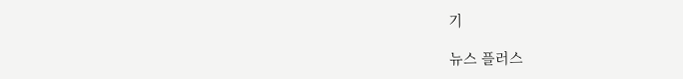기

뉴스 플러스